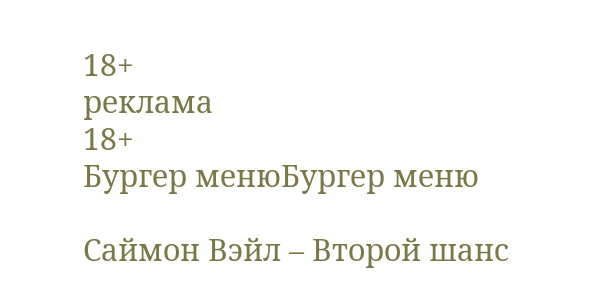18+
реклама
18+
Бургер менюБургер меню

Саймон Вэйл – Второй шанс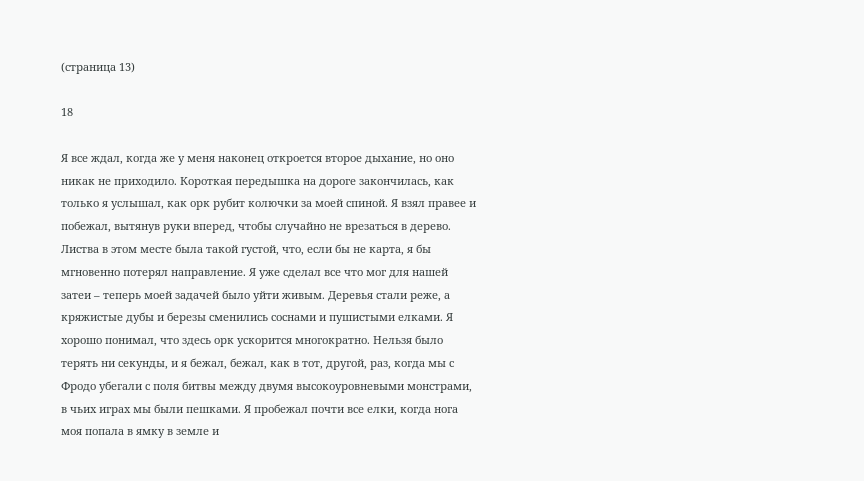(страница 13)

18

Я все ждал, когда же у меня наконец откроется второе дыхание, но оно никак не приходило. Короткая передышка на дороге закончилась, как только я услышал, как орк рубит колючки за моей спиной. Я взял правее и побежал, вытянув руки вперед, чтобы случайно не врезаться в дерево. Листва в этом месте была такой густой, что, если бы не карта, я бы мгновенно потерял направление. Я уже сделал все что мог для нашей затеи – теперь моей задачей было уйти живым. Деревья стали реже, а кряжистые дубы и березы сменились соснами и пушистыми елками. Я хорошо понимал, что здесь орк ускорится многократно. Нельзя было терять ни секунды, и я бежал, бежал, как в тот, другой, раз, когда мы с Фродо убегали с поля битвы между двумя высокоуровневыми монстрами, в чьих играх мы были пешками. Я пробежал почти все елки, когда нога моя попала в ямку в земле и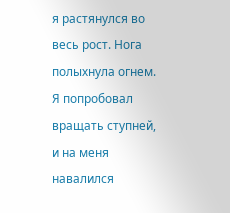я растянулся во весь рост. Нога полыхнула огнем. Я попробовал вращать ступней, и на меня навалился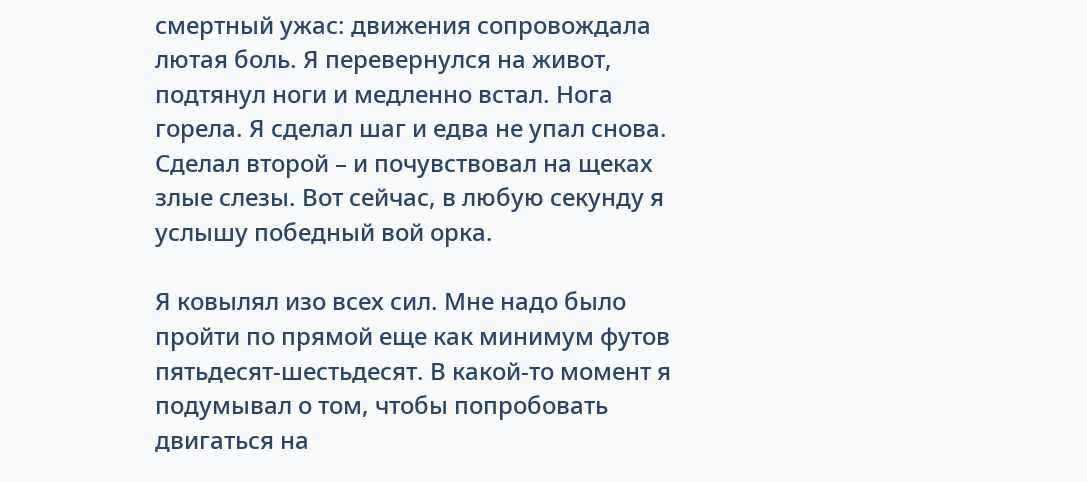смертный ужас: движения сопровождала лютая боль. Я перевернулся на живот, подтянул ноги и медленно встал. Нога горела. Я сделал шаг и едва не упал снова. Сделал второй – и почувствовал на щеках злые слезы. Вот сейчас, в любую секунду я услышу победный вой орка.

Я ковылял изо всех сил. Мне надо было пройти по прямой еще как минимум футов пятьдесят-шестьдесят. В какой-то момент я подумывал о том, чтобы попробовать двигаться на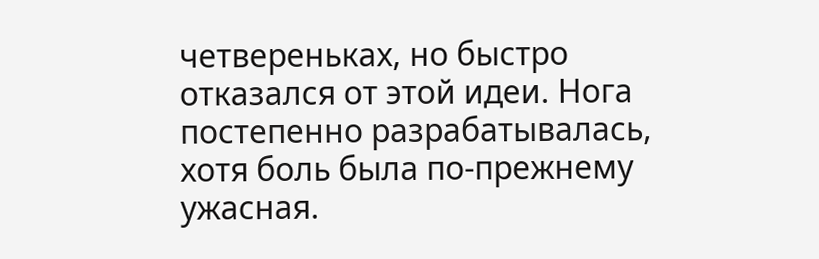четвереньках, но быстро отказался от этой идеи. Нога постепенно разрабатывалась, хотя боль была по-прежнему ужасная.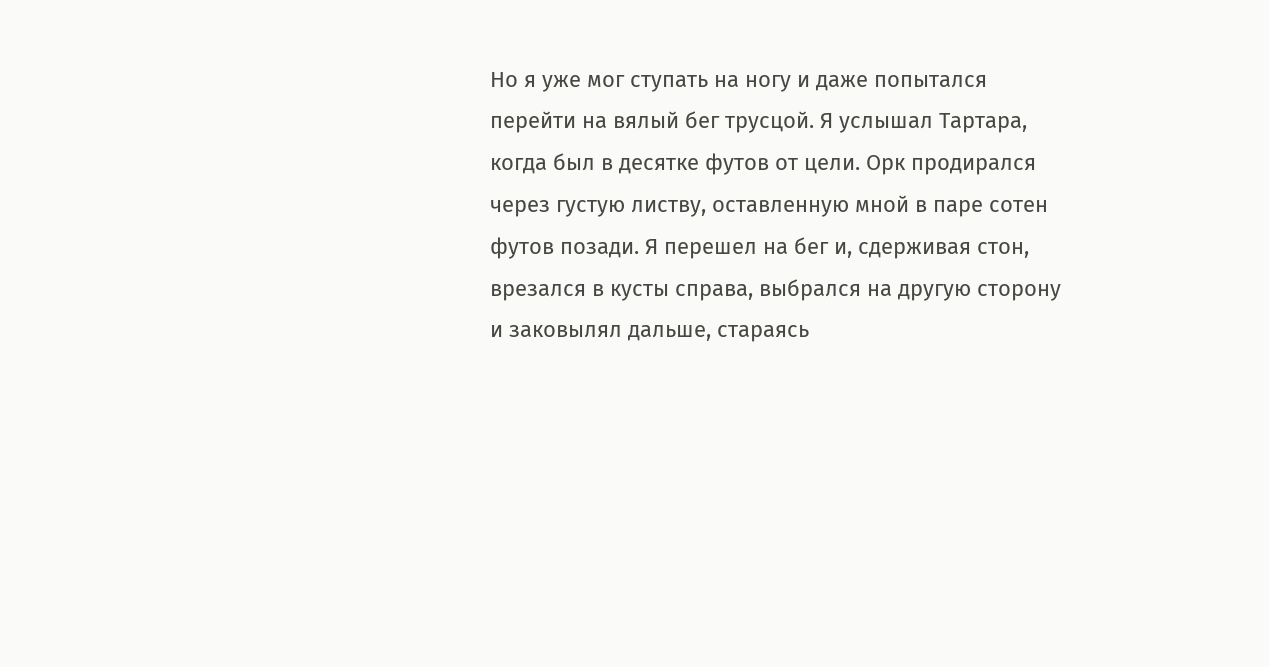Но я уже мог ступать на ногу и даже попытался перейти на вялый бег трусцой. Я услышал Тартара, когда был в десятке футов от цели. Орк продирался через густую листву, оставленную мной в паре сотен футов позади. Я перешел на бег и, сдерживая стон, врезался в кусты справа, выбрался на другую сторону и заковылял дальше, стараясь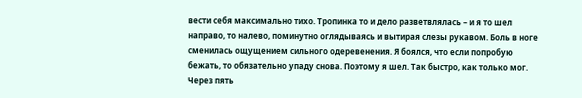вести себя максимально тихо. Тропинка то и дело разветвлялась – и я то шел направо, то налево, поминутно оглядываясь и вытирая слезы рукавом. Боль в ноге сменилась ощущением сильного одеревенения. Я боялся, что если попробую бежать, то обязательно упаду снова. Поэтому я шел. Так быстро, как только мог. Через пять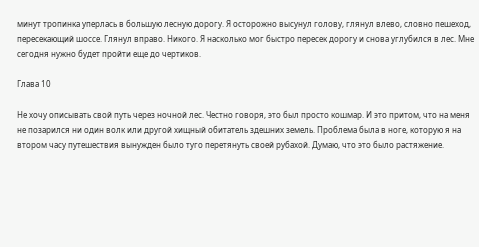минут тропинка уперлась в большую лесную дорогу. Я осторожно высунул голову, глянул влево, словно пешеход, пересекающий шоссе. Глянул вправо. Никого. Я насколько мог быстро пересек дорогу и снова углубился в лес. Мне сегодня нужно будет пройти еще до чертиков.

Глава 10

Не хочу описывать свой путь через ночной лес. Честно говоря, это был просто кошмар. И это притом, что на меня не позарился ни один волк или другой хищный обитатель здешних земель. Проблема была в ноге, которую я на втором часу путешествия вынужден было туго перетянуть своей рубахой. Думаю, что это было растяжение.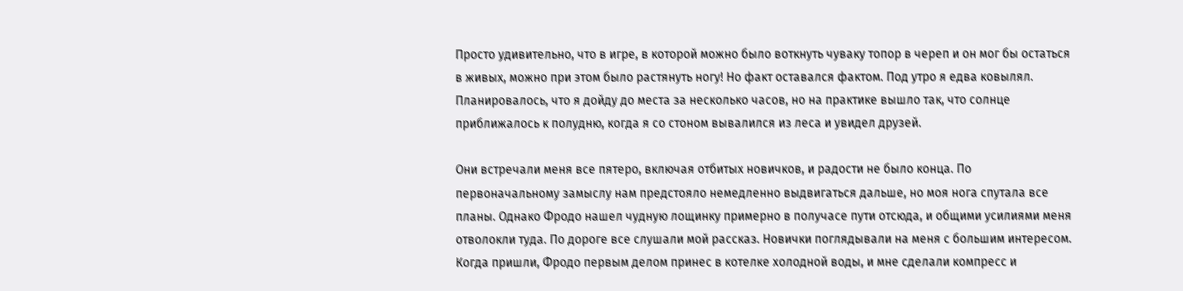Просто удивительно, что в игре, в которой можно было воткнуть чуваку топор в череп и он мог бы остаться в живых, можно при этом было растянуть ногу! Но факт оставался фактом. Под утро я едва ковылял. Планировалось, что я дойду до места за несколько часов, но на практике вышло так, что солнце приближалось к полудню, когда я со стоном вывалился из леса и увидел друзей.

Они встречали меня все пятеро, включая отбитых новичков, и радости не было конца. По первоначальному замыслу нам предстояло немедленно выдвигаться дальше, но моя нога спутала все планы. Однако Фродо нашел чудную лощинку примерно в получасе пути отсюда, и общими усилиями меня отволокли туда. По дороге все слушали мой рассказ. Новички поглядывали на меня с большим интересом. Когда пришли, Фродо первым делом принес в котелке холодной воды, и мне сделали компресс и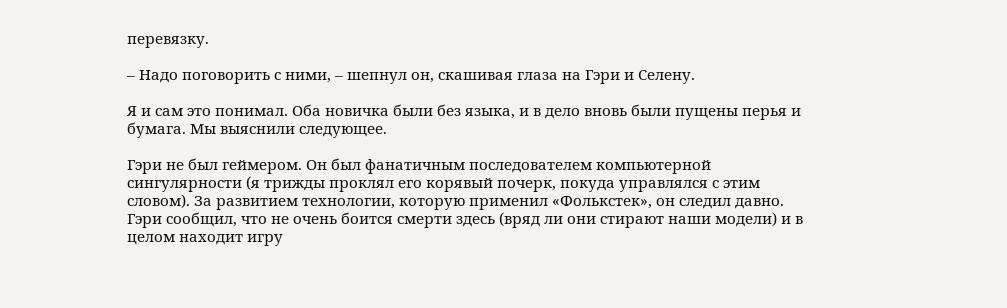перевязку.

– Надо поговорить с ними, – шепнул он, скашивая глаза на Гэри и Селену.

Я и сам это понимал. Оба новичка были без языка, и в дело вновь были пущены перья и бумага. Мы выяснили следующее.

Гэри не был геймером. Он был фанатичным последователем компьютерной сингулярности (я трижды проклял его корявый почерк, покуда управлялся с этим словом). За развитием технологии, которую применил «Фолькстек», он следил давно. Гэри сообщил, что не очень боится смерти здесь (вряд ли они стирают наши модели) и в целом находит игру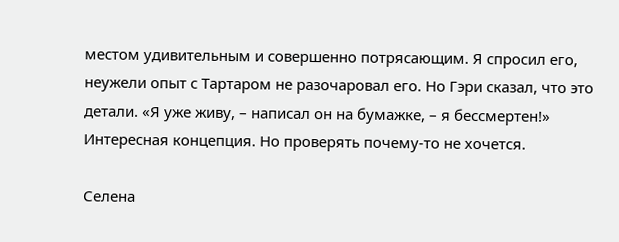местом удивительным и совершенно потрясающим. Я спросил его, неужели опыт с Тартаром не разочаровал его. Но Гэри сказал, что это детали. «Я уже живу, – написал он на бумажке, – я бессмертен!» Интересная концепция. Но проверять почему-то не хочется.

Селена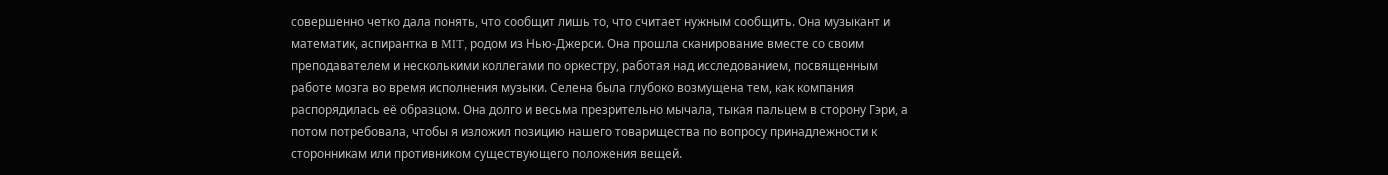совершенно четко дала понять, что сообщит лишь то, что считает нужным сообщить. Она музыкант и математик, аспирантка в MIT, родом из Нью-Джерси. Она прошла сканирование вместе со своим преподавателем и несколькими коллегами по оркестру, работая над исследованием, посвященным работе мозга во время исполнения музыки. Селена была глубоко возмущена тем, как компания распорядилась её образцом. Она долго и весьма презрительно мычала, тыкая пальцем в сторону Гэри, а потом потребовала, чтобы я изложил позицию нашего товарищества по вопросу принадлежности к сторонникам или противником существующего положения вещей.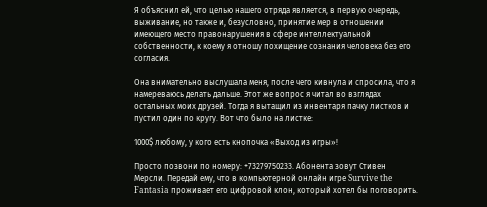Я объяснил ей, что целью нашего отряда является, в первую очередь, выживание, но также и, безусловно, принятие мер в отношении имеющего место правонарушения в сфере интеллектуальной собственности, к коему я отношу похищение сознания человека без его согласия.

Она внимательно выслушала меня, после чего кивнула и спросила, что я намереваюсь делать дальше. Этот же вопрос я читал во взглядах остальных моих друзей. Тогда я вытащил из инвентаря пачку листков и пустил один по кругу. Вот что было на листке:

1000$ любому, у кого есть кнопочка «Выход из игры»!

Просто позвони по номеру: +73279750233. Абонента зовут Стивен Мерсли. Передай ему, что в компьютерной онлайн игре Survive the Fantasia проживает его цифровой клон, который хотел бы поговорить.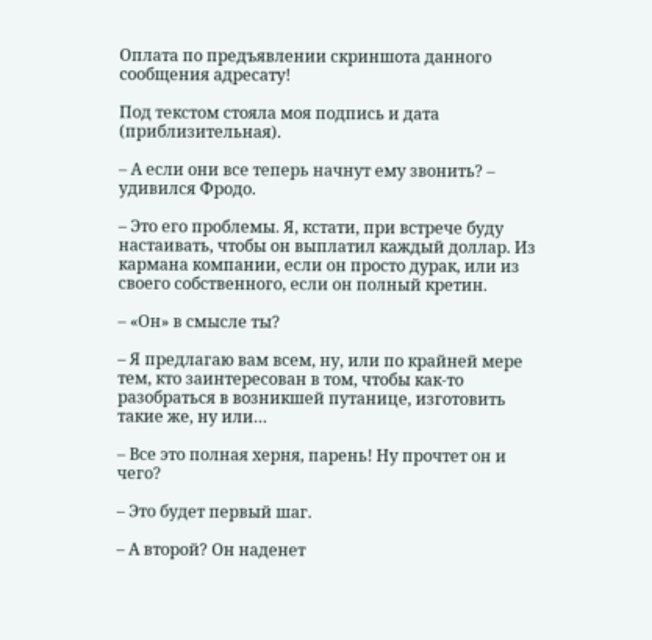Оплата по предъявлении скриншота данного сообщения адресату!

Под текстом стояла моя подпись и дата (приблизительная).

– А если они все теперь начнут ему звонить? – удивился Фродо.

– Это его проблемы. Я, кстати, при встрече буду настаивать, чтобы он выплатил каждый доллар. Из кармана компании, если он просто дурак, или из своего собственного, если он полный кретин.

– «Он» в смысле ты?

– Я предлагаю вам всем, ну, или по крайней мере тем, кто заинтересован в том, чтобы как-то разобраться в возникшей путанице, изготовить такие же, ну или…

– Все это полная херня, парень! Ну прочтет он и чего?

– Это будет первый шаг.

– А второй? Он наденет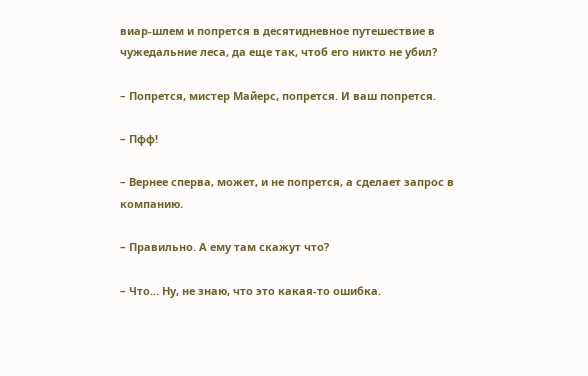виар-шлем и попрется в десятидневное путешествие в чужедальние леса, да еще так, чтоб его никто не убил?

– Попрется, мистер Майерс, попрется. И ваш попрется.

– Пфф!

– Вернее сперва, может, и не попрется, а сделает запрос в компанию.

– Правильно. А ему там скажут что?

– Что… Ну, не знаю, что это какая-то ошибка.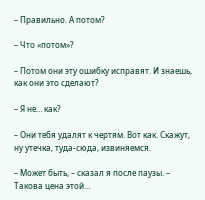– Правильно. А потом?

– Что «потом»?

– Потом они эту ошибку исправят. И знаешь, как они это сделают?

– Я не… как?

– Они тебя удалят к чертям. Вот как. Скажут, ну утечка, туда-сюда, извиняемся.

– Может быть, – сказал я после паузы. – Такова цена этой…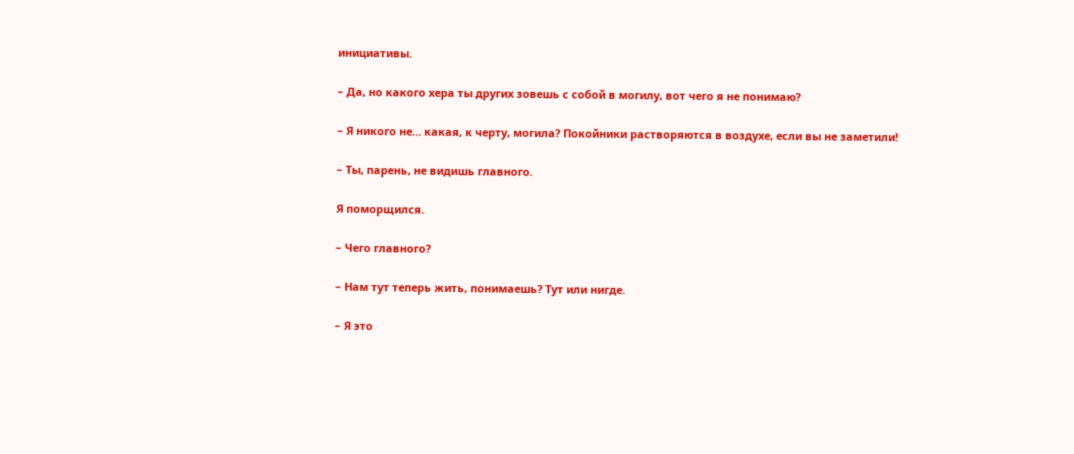инициативы.

– Да, но какого хера ты других зовешь с собой в могилу, вот чего я не понимаю?

– Я никого не… какая, к черту, могила? Покойники растворяются в воздухе, если вы не заметили!

– Ты, парень, не видишь главного.

Я поморщился.

– Чего главного?

– Нам тут теперь жить, понимаешь? Тут или нигде.

– Я это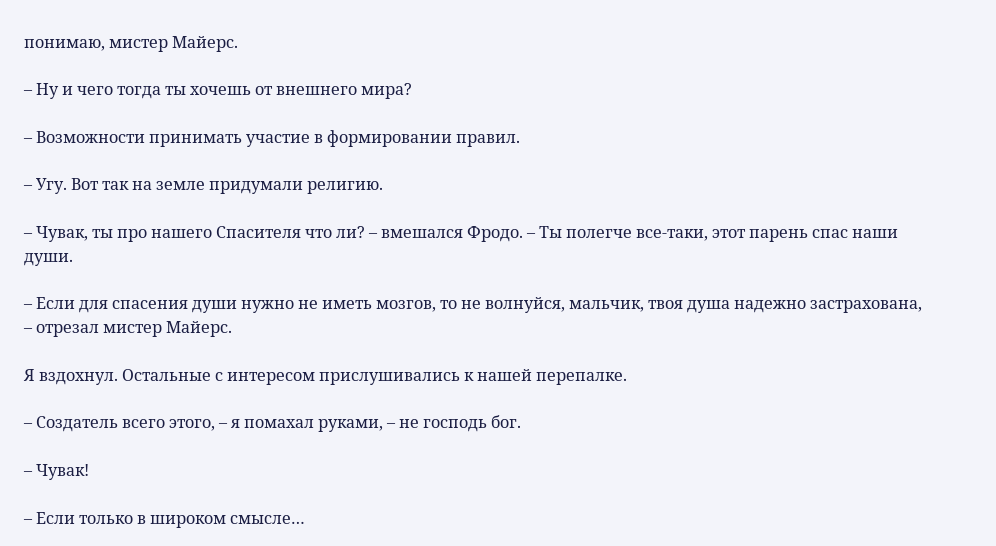понимаю, мистер Майерс.

– Ну и чего тогда ты хочешь от внешнего мира?

– Возможности принимать участие в формировании правил.

– Угу. Вот так на земле придумали религию.

– Чувак, ты про нашего Спасителя что ли? – вмешался Фродо. – Ты полегче все-таки, этот парень спас наши души.

– Если для спасения души нужно не иметь мозгов, то не волнуйся, мальчик, твоя душа надежно застрахована, – отрезал мистер Майерс.

Я вздохнул. Остальные с интересом прислушивались к нашей перепалке.

– Создатель всего этого, – я помахал руками, – не господь бог.

– Чувак!

– Если только в широком смысле…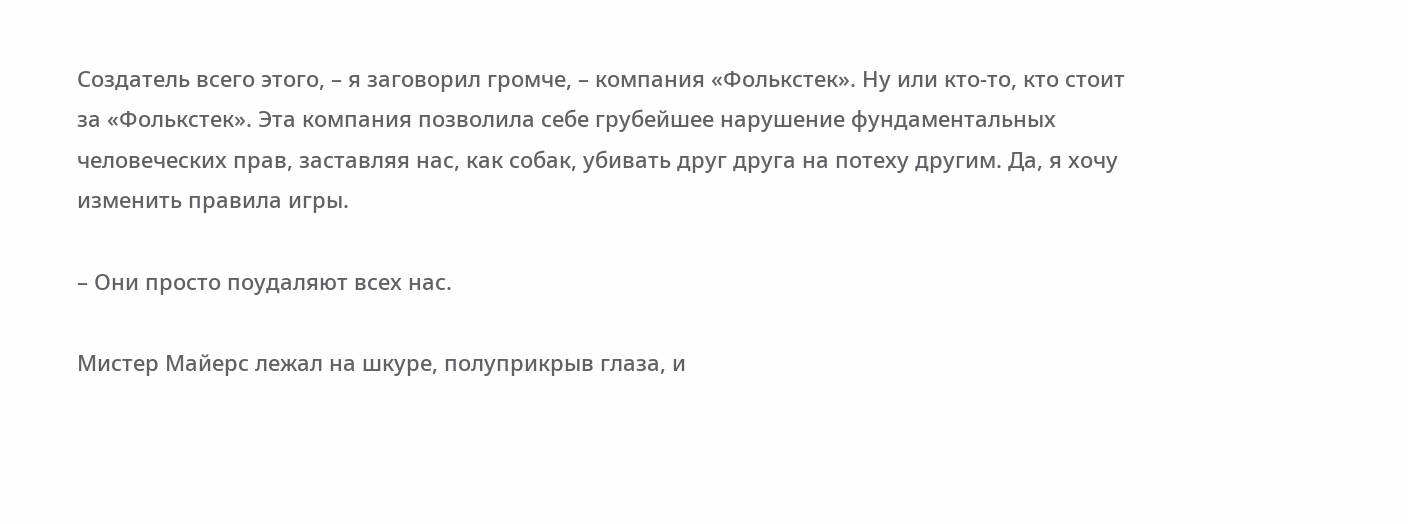Создатель всего этого, – я заговорил громче, – компания «Фолькстек». Ну или кто-то, кто стоит за «Фолькстек». Эта компания позволила себе грубейшее нарушение фундаментальных человеческих прав, заставляя нас, как собак, убивать друг друга на потеху другим. Да, я хочу изменить правила игры.

– Они просто поудаляют всех нас.

Мистер Майерс лежал на шкуре, полуприкрыв глаза, и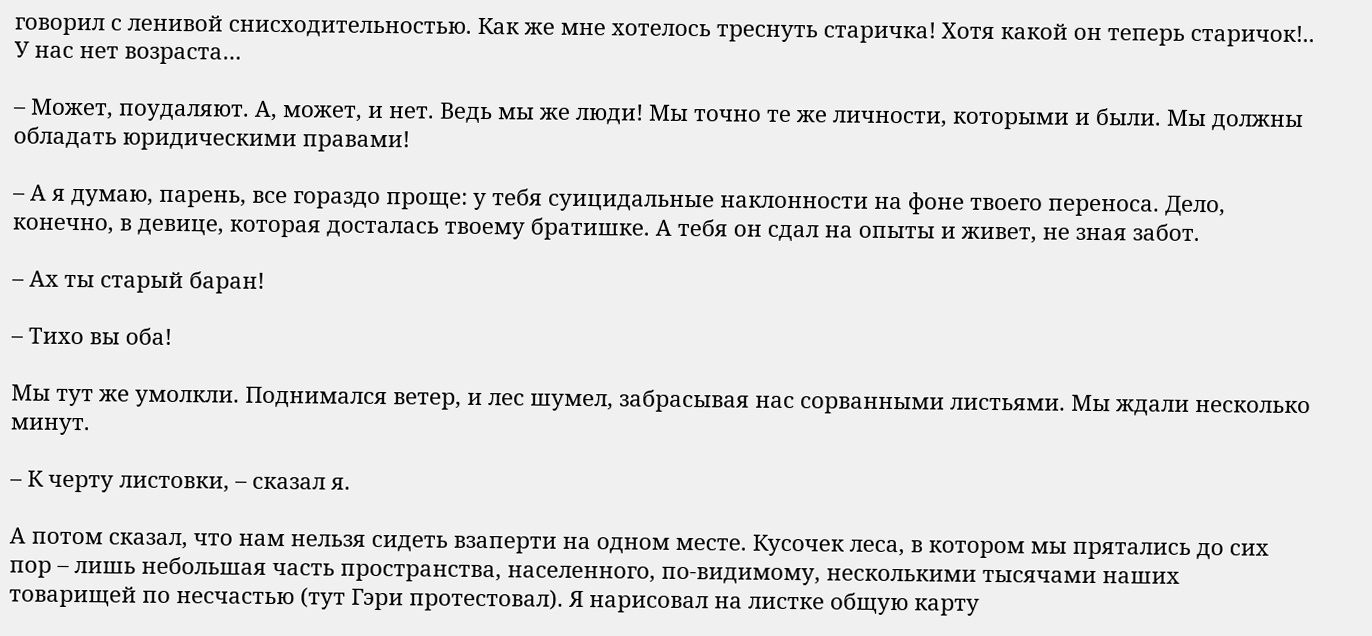говорил с ленивой снисходительностью. Как же мне хотелось треснуть старичка! Хотя какой он теперь старичок!.. У нас нет возраста…

– Может, поудаляют. А, может, и нет. Ведь мы же люди! Мы точно те же личности, которыми и были. Мы должны обладать юридическими правами!

– А я думаю, парень, все гораздо проще: у тебя суицидальные наклонности на фоне твоего переноса. Дело, конечно, в девице, которая досталась твоему братишке. А тебя он сдал на опыты и живет, не зная забот.

– Ах ты старый баран!

– Тихо вы оба!

Мы тут же умолкли. Поднимался ветер, и лес шумел, забрасывая нас сорванными листьями. Мы ждали несколько минут.

– К черту листовки, – сказал я.

А потом сказал, что нам нельзя сидеть взаперти на одном месте. Кусочек леса, в котором мы прятались до сих пор – лишь небольшая часть пространства, населенного, по-видимому, несколькими тысячами наших товарищей по несчастью (тут Гэри протестовал). Я нарисовал на листке общую карту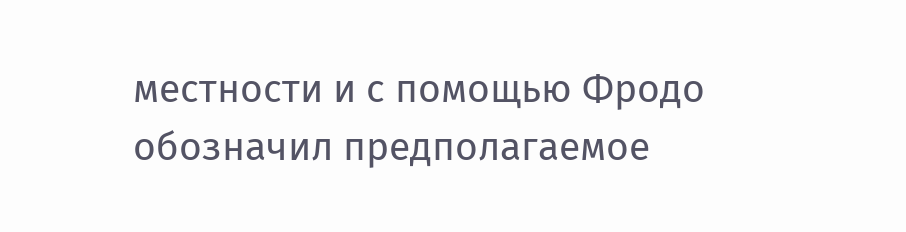местности и с помощью Фродо обозначил предполагаемое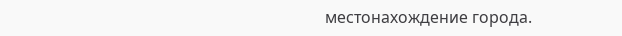местонахождение города.